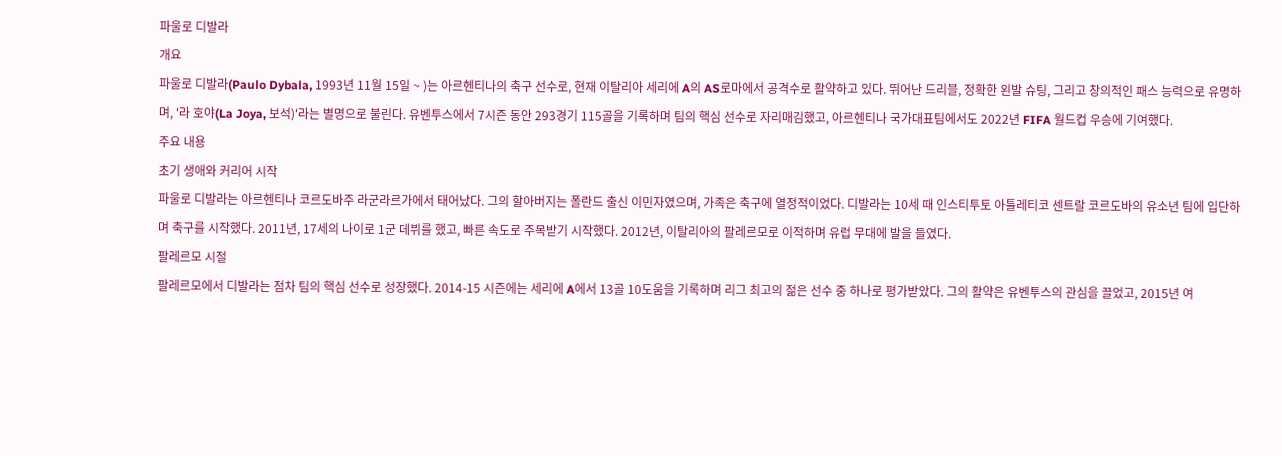파울로 디발라
개요
파울로 디발라(Paulo Dybala, 1993년 11월 15일 ~ )는 아르헨티나의 축구 선수로, 현재 이탈리아 세리에 A의 AS로마에서 공격수로 활약하고 있다. 뛰어난 드리블, 정확한 왼발 슈팅, 그리고 창의적인 패스 능력으로 유명하며, '라 호야(La Joya, 보석)'라는 별명으로 불린다. 유벤투스에서 7시즌 동안 293경기 115골을 기록하며 팀의 핵심 선수로 자리매김했고, 아르헨티나 국가대표팀에서도 2022년 FIFA 월드컵 우승에 기여했다.
주요 내용
초기 생애와 커리어 시작
파울로 디발라는 아르헨티나 코르도바주 라군라르가에서 태어났다. 그의 할아버지는 폴란드 출신 이민자였으며, 가족은 축구에 열정적이었다. 디발라는 10세 때 인스티투토 아틀레티코 센트랄 코르도바의 유소년 팀에 입단하며 축구를 시작했다. 2011년, 17세의 나이로 1군 데뷔를 했고, 빠른 속도로 주목받기 시작했다. 2012년, 이탈리아의 팔레르모로 이적하며 유럽 무대에 발을 들였다.
팔레르모 시절
팔레르모에서 디발라는 점차 팀의 핵심 선수로 성장했다. 2014-15 시즌에는 세리에 A에서 13골 10도움을 기록하며 리그 최고의 젊은 선수 중 하나로 평가받았다. 그의 활약은 유벤투스의 관심을 끌었고, 2015년 여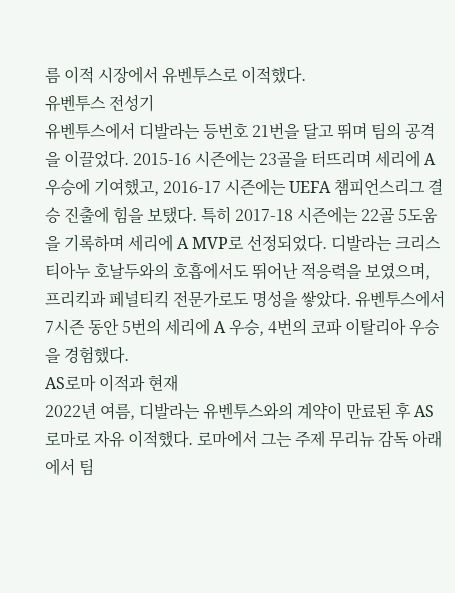름 이적 시장에서 유벤투스로 이적했다.
유벤투스 전성기
유벤투스에서 디발라는 등번호 21번을 달고 뛰며 팀의 공격을 이끌었다. 2015-16 시즌에는 23골을 터뜨리며 세리에 A 우승에 기여했고, 2016-17 시즌에는 UEFA 챔피언스리그 결승 진출에 힘을 보탰다. 특히 2017-18 시즌에는 22골 5도움을 기록하며 세리에 A MVP로 선정되었다. 디발라는 크리스티아누 호날두와의 호흡에서도 뛰어난 적응력을 보였으며, 프리킥과 페널티킥 전문가로도 명성을 쌓았다. 유벤투스에서 7시즌 동안 5번의 세리에 A 우승, 4번의 코파 이탈리아 우승을 경험했다.
AS로마 이적과 현재
2022년 여름, 디발라는 유벤투스와의 계약이 만료된 후 AS로마로 자유 이적했다. 로마에서 그는 주제 무리뉴 감독 아래에서 팀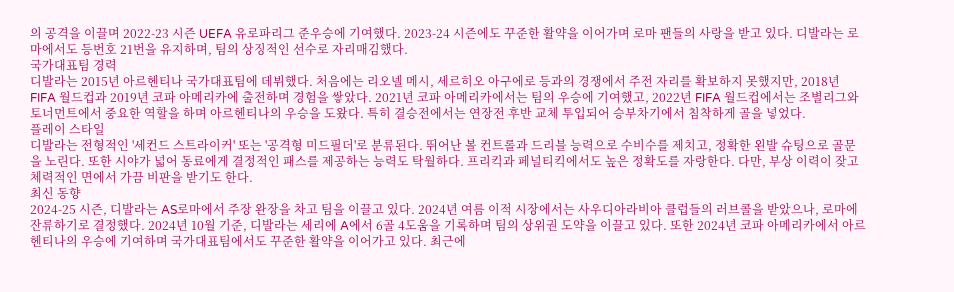의 공격을 이끌며 2022-23 시즌 UEFA 유로파리그 준우승에 기여했다. 2023-24 시즌에도 꾸준한 활약을 이어가며 로마 팬들의 사랑을 받고 있다. 디발라는 로마에서도 등번호 21번을 유지하며, 팀의 상징적인 선수로 자리매김했다.
국가대표팀 경력
디발라는 2015년 아르헨티나 국가대표팀에 데뷔했다. 처음에는 리오넬 메시, 세르히오 아구에로 등과의 경쟁에서 주전 자리를 확보하지 못했지만, 2018년 FIFA 월드컵과 2019년 코파 아메리카에 출전하며 경험을 쌓았다. 2021년 코파 아메리카에서는 팀의 우승에 기여했고, 2022년 FIFA 월드컵에서는 조별리그와 토너먼트에서 중요한 역할을 하며 아르헨티나의 우승을 도왔다. 특히 결승전에서는 연장전 후반 교체 투입되어 승부차기에서 침착하게 골을 넣었다.
플레이 스타일
디발라는 전형적인 '세컨드 스트라이커' 또는 '공격형 미드필더'로 분류된다. 뛰어난 볼 컨트롤과 드리블 능력으로 수비수를 제치고, 정확한 왼발 슈팅으로 골문을 노린다. 또한 시야가 넓어 동료에게 결정적인 패스를 제공하는 능력도 탁월하다. 프리킥과 페널티킥에서도 높은 정확도를 자랑한다. 다만, 부상 이력이 잦고 체력적인 면에서 가끔 비판을 받기도 한다.
최신 동향
2024-25 시즌, 디발라는 AS로마에서 주장 완장을 차고 팀을 이끌고 있다. 2024년 여름 이적 시장에서는 사우디아라비아 클럽들의 러브콜을 받았으나, 로마에 잔류하기로 결정했다. 2024년 10월 기준, 디발라는 세리에 A에서 6골 4도움을 기록하며 팀의 상위권 도약을 이끌고 있다. 또한 2024년 코파 아메리카에서 아르헨티나의 우승에 기여하며 국가대표팀에서도 꾸준한 활약을 이어가고 있다. 최근에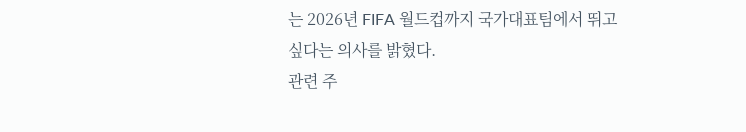는 2026년 FIFA 월드컵까지 국가대표팀에서 뛰고 싶다는 의사를 밝혔다.
관련 주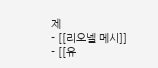제
- [[리오넬 메시]]
- [[유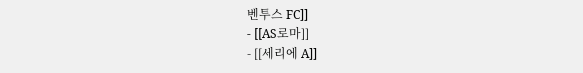벤투스 FC]]
- [[AS로마]]
- [[세리에 A]]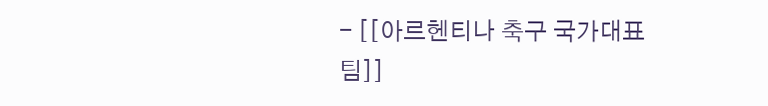- [[아르헨티나 축구 국가대표팀]]